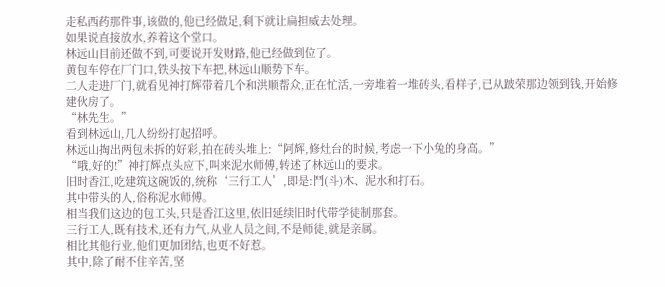走私西药那件事,该做的,他已经做足,剩下就让扁担威去处理。
如果说直接放水,养着这个堂口。
林远山目前还做不到,可要说开发财路,他已经做到位了。
黄包车停在厂门口,铁头按下车把,林远山顺势下车。
二人走进厂门,就看见神打辉带着几个和洪顺帮众,正在忙活,一旁堆着一堆砖头,看样子,已从跛荣那边领到钱,开始修建伙房了。
“林先生。”
看到林远山,几人纷纷打起招呼。
林远山掏出两包未拆的好彩,拍在砖头堆上:“阿辉,修灶台的时候,考虑一下小兔的身高。”
“哦,好的!”神打辉点头应下,叫来泥水师傅,转述了林远山的要求。
旧时香江,吃建筑这碗饭的,统称‘三行工人’,即是:鬥(斗)木、泥水和打石。
其中带头的人,俗称泥水师傅。
相当我们这边的包工头,只是香江这里,依旧延续旧时代带学徒制那套。
三行工人,既有技术,还有力气,从业人员之间,不是师徒,就是亲属。
相比其他行业,他们更加团结,也更不好惹。
其中,除了耐不住辛苦,坚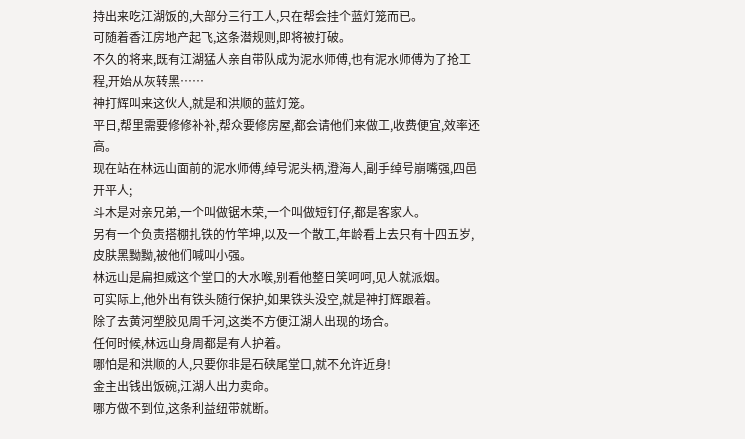持出来吃江湖饭的,大部分三行工人,只在帮会挂个蓝灯笼而已。
可随着香江房地产起飞,这条潜规则,即将被打破。
不久的将来,既有江湖猛人亲自带队成为泥水师傅,也有泥水师傅为了抢工程,开始从灰转黑……
神打辉叫来这伙人,就是和洪顺的蓝灯笼。
平日,帮里需要修修补补,帮众要修房屋,都会请他们来做工,收费便宜,效率还高。
现在站在林远山面前的泥水师傅,绰号泥头柄,澄海人,副手绰号崩嘴强,四邑开平人;
斗木是对亲兄弟,一个叫做锯木荣,一个叫做短钉仔,都是客家人。
另有一个负责搭棚扎铁的竹竿坤,以及一个散工,年龄看上去只有十四五岁,皮肤黑黝黝,被他们喊叫小强。
林远山是扁担威这个堂口的大水喉,别看他整日笑呵呵,见人就派烟。
可实际上,他外出有铁头随行保护,如果铁头没空,就是神打辉跟着。
除了去黄河塑胶见周千河,这类不方便江湖人出现的场合。
任何时候,林远山身周都是有人护着。
哪怕是和洪顺的人,只要你非是石硖尾堂口,就不允许近身!
金主出钱出饭碗,江湖人出力卖命。
哪方做不到位,这条利益纽带就断。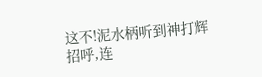这不!泥水柄听到神打辉招呼,连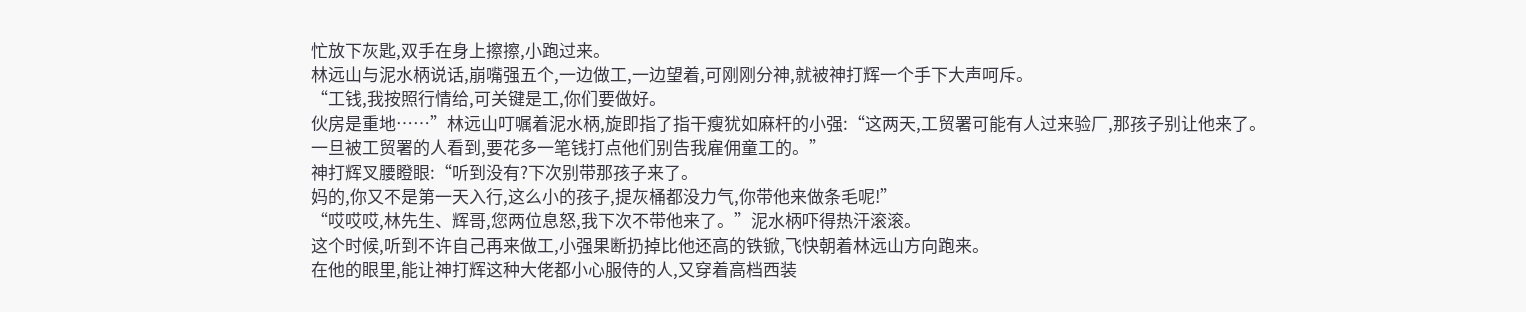忙放下灰匙,双手在身上擦擦,小跑过来。
林远山与泥水柄说话,崩嘴强五个,一边做工,一边望着,可刚刚分神,就被神打辉一个手下大声呵斥。
“工钱,我按照行情给,可关键是工,你们要做好。
伙房是重地……”林远山叮嘱着泥水柄,旋即指了指干瘦犹如麻杆的小强:“这两天,工贸署可能有人过来验厂,那孩子别让他来了。
一旦被工贸署的人看到,要花多一笔钱打点他们别告我雇佣童工的。”
神打辉叉腰瞪眼:“听到没有?下次别带那孩子来了。
妈的,你又不是第一天入行,这么小的孩子,提灰桶都没力气,你带他来做条毛呢!”
“哎哎哎,林先生、辉哥,您两位息怒,我下次不带他来了。”泥水柄吓得热汗滚滚。
这个时候,听到不许自己再来做工,小强果断扔掉比他还高的铁锨,飞快朝着林远山方向跑来。
在他的眼里,能让神打辉这种大佬都小心服侍的人,又穿着高档西装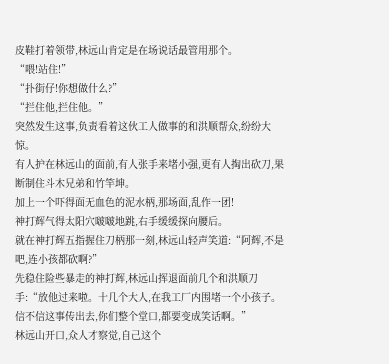皮鞋打着领带,林远山肯定是在场说话最管用那个。
“喂!站住!”
“扑街仔!你想做什么?”
“拦住他,拦住他。”
突然发生这事,负责看着这伙工人做事的和洪顺帮众,纷纷大惊。
有人护在林远山的面前,有人张手来堵小强,更有人掏出砍刀,果断制住斗木兄弟和竹竿坤。
加上一个吓得面无血色的泥水柄,那场面,乱作一团!
神打辉气得太阳穴啵啵地跳,右手缓缓探向腰后。
就在神打辉五指握住刀柄那一刻,林远山轻声笑道:“阿辉,不是吧,连小孩都砍啊?”
先稳住险些暴走的神打辉,林远山挥退面前几个和洪顺刀手:“放他过来啦。十几个大人,在我工厂内围堵一个小孩子。
信不信这事传出去,你们整个堂口,都要变成笑话啊。”
林远山开口,众人才察觉,自己这个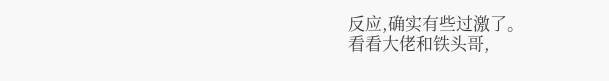反应,确实有些过激了。
看看大佬和铁头哥,